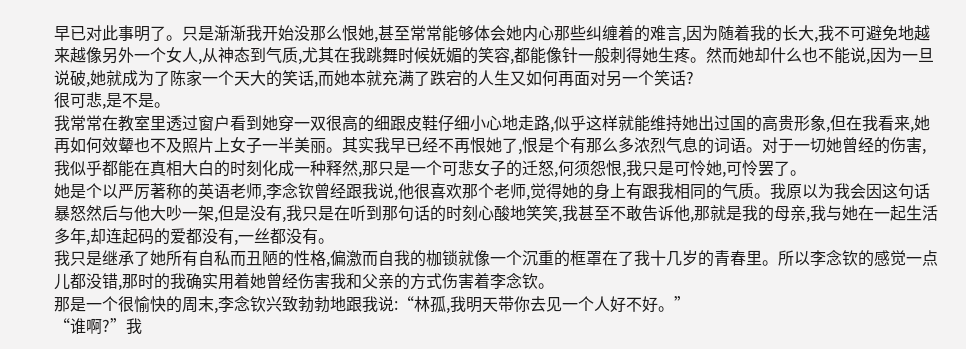早已对此事明了。只是渐渐我开始没那么恨她,甚至常常能够体会她内心那些纠缠着的难言,因为随着我的长大,我不可避免地越来越像另外一个女人,从神态到气质,尤其在我跳舞时候妩媚的笑容,都能像针一般刺得她生疼。然而她却什么也不能说,因为一旦说破,她就成为了陈家一个天大的笑话,而她本就充满了跌宕的人生又如何再面对另一个笑话?
很可悲,是不是。
我常常在教室里透过窗户看到她穿一双很高的细跟皮鞋仔细小心地走路,似乎这样就能维持她出过国的高贵形象,但在我看来,她再如何效颦也不及照片上女子一半美丽。其实我早已经不再恨她了,恨是个有那么多浓烈气息的词语。对于一切她曾经的伤害,我似乎都能在真相大白的时刻化成一种释然,那只是一个可悲女子的迁怒,何须怨恨,我只是可怜她,可怜罢了。
她是个以严厉著称的英语老师,李念钦曾经跟我说,他很喜欢那个老师,觉得她的身上有跟我相同的气质。我原以为我会因这句话暴怒然后与他大吵一架,但是没有,我只是在听到那句话的时刻心酸地笑笑,我甚至不敢告诉他,那就是我的母亲,我与她在一起生活多年,却连起码的爱都没有,一丝都没有。
我只是继承了她所有自私而丑陋的性格,偏激而自我的枷锁就像一个沉重的框罩在了我十几岁的青春里。所以李念钦的感觉一点儿都没错,那时的我确实用着她曾经伤害我和父亲的方式伤害着李念钦。
那是一个很愉快的周末,李念钦兴致勃勃地跟我说:“林孤,我明天带你去见一个人好不好。”
“谁啊?”我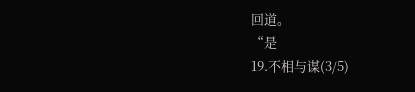回道。
“是
19.不相与谋(3/5)